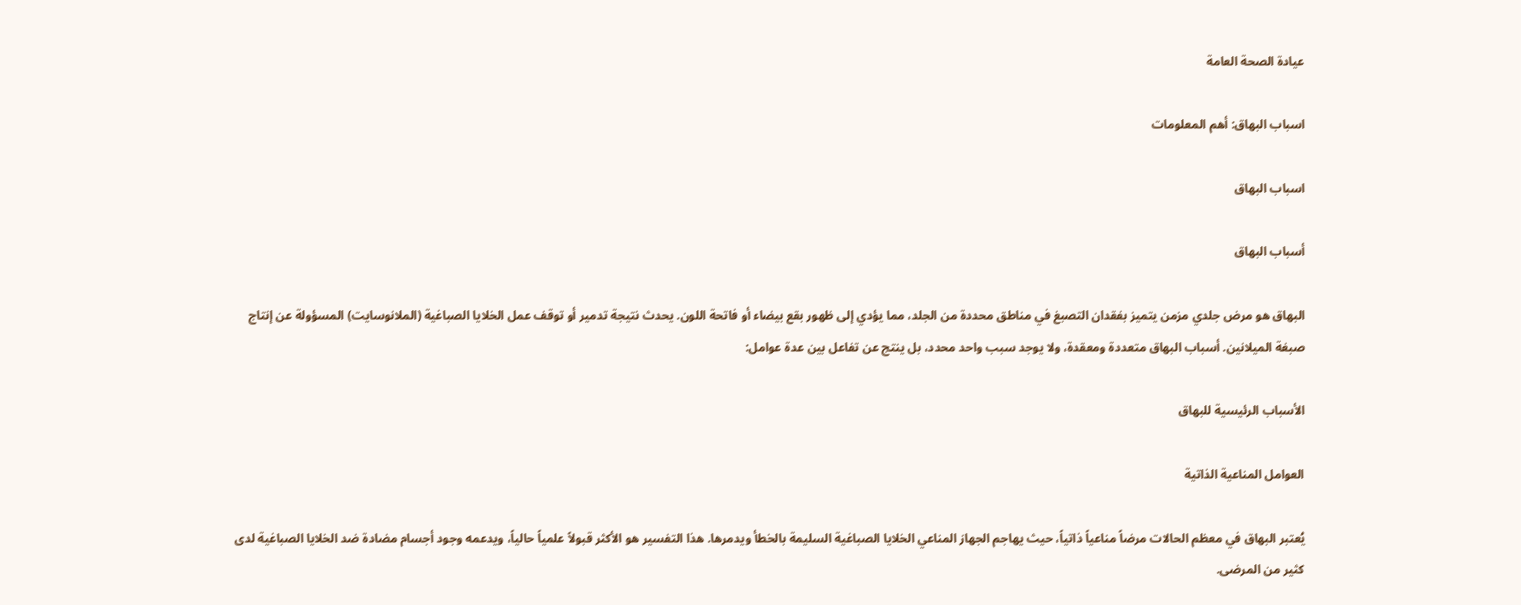عيادة الصحة العامة

اسباب البهاق: أهم المعلومات

اسباب البهاق

أسباب البهاق

البهاق هو مرض جلدي مزمن يتميز بفقدان التصبغ في مناطق محددة من الجلد، مما يؤدي إلى ظهور بقع بيضاء أو فاتحة اللون. يحدث نتيجة تدمير أو توقف عمل الخلايا الصباغية (الملانوسايت) المسؤولة عن إنتاج صبغة الميلانين. أسباب البهاق متعددة ومعقدة، ولا يوجد سبب واحد محدد، بل ينتج عن تفاعل بين عدة عوامل:

الأسباب الرئيسية للبهاق

العوامل المناعية الذاتية

يُعتبر البهاق في معظم الحالات مرضاً مناعياً ذاتياً، حيث يهاجم الجهاز المناعي الخلايا الصباغية السليمة بالخطأ ويدمرها. هذا التفسير هو الأكثر قبولاً علمياً حالياً، ويدعمه وجود أجسام مضادة ضد الخلايا الصباغية لدى كثير من المرضى.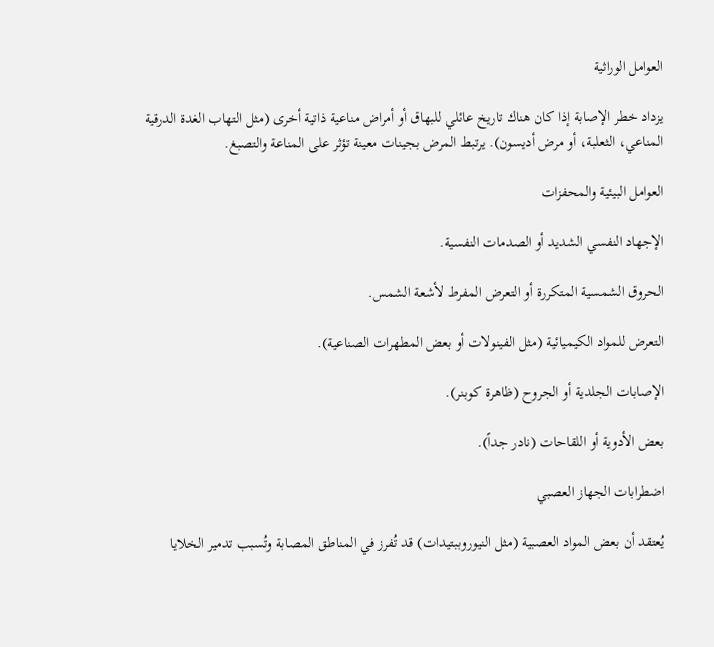العوامل الوراثية

يزداد خطر الإصابة إذا كان هناك تاريخ عائلي للبهاق أو أمراض مناعية ذاتية أخرى (مثل التهاب الغدة الدرقية المناعي، الثعلبة، أو مرض أديسون). يرتبط المرض بجينات معينة تؤثر على المناعة والتصبغ.

العوامل البيئية والمحفزات

الإجهاد النفسي الشديد أو الصدمات النفسية.

الحروق الشمسية المتكررة أو التعرض المفرط لأشعة الشمس.

التعرض للمواد الكيميائية (مثل الفينولات أو بعض المطهرات الصناعية).

الإصابات الجلدية أو الجروح (ظاهرة كوبنر).

بعض الأدوية أو اللقاحات (نادر جداً).

اضطرابات الجهاز العصبي

يُعتقد أن بعض المواد العصبية (مثل النيوروببتيدات) قد تُفرز في المناطق المصابة وتُسبب تدمير الخلايا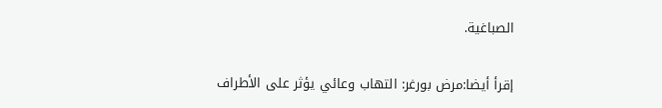الصباغية.

إقرأ أيضا:مرض بورغر: التهاب وعائي يؤثر على الأطراف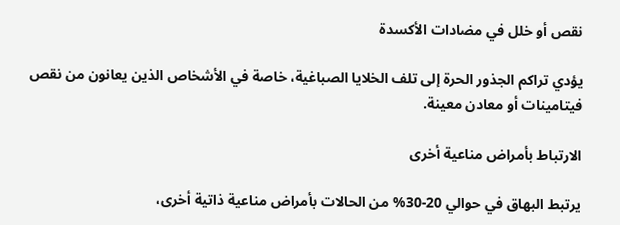نقص أو خلل في مضادات الأكسدة

يؤدي تراكم الجذور الحرة إلى تلف الخلايا الصباغية، خاصة في الأشخاص الذين يعانون من نقص فيتامينات أو معادن معينة.

الارتباط بأمراض مناعية أخرى

يرتبط البهاق في حوالي 20-30% من الحالات بأمراض مناعية ذاتية أخرى،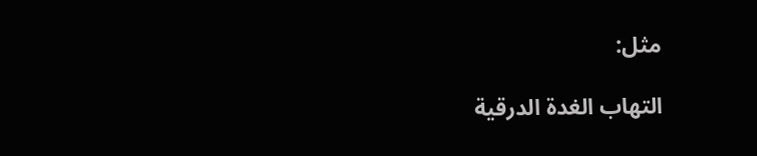مثل:

التهاب الغدة الدرقية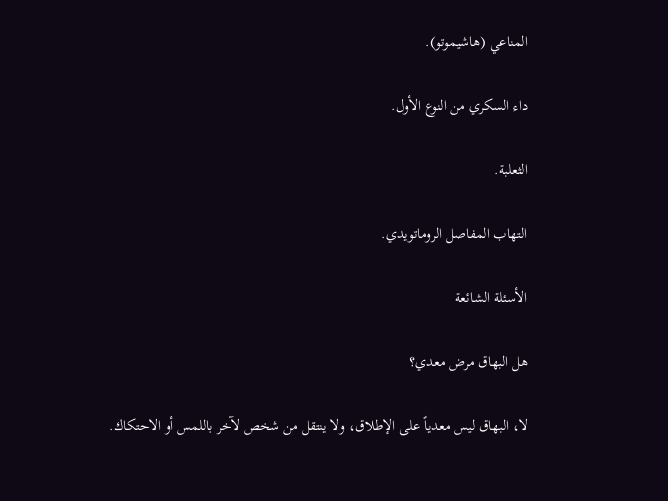المناعي (هاشيموتو).

داء السكري من النوع الأول.

الثعلبة.

التهاب المفاصل الروماتويدي.

الأسئلة الشائعة

هل البهاق مرض معدي؟

لا، البهاق ليس معدياً على الإطلاق، ولا ينتقل من شخص لآخر باللمس أو الاحتكاك.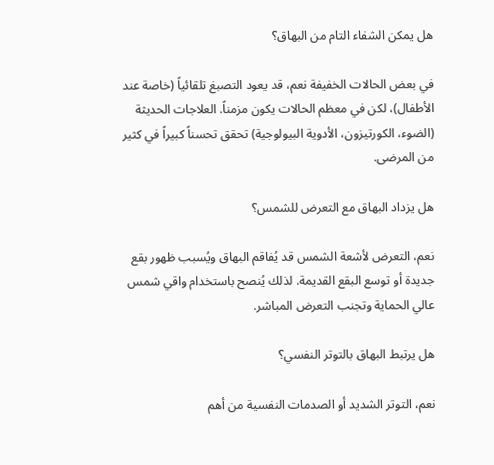هل يمكن الشفاء التام من البهاق؟

في بعض الحالات الخفيفة نعم، قد يعود التصبغ تلقائياً (خاصة عند الأطفال)، لكن في معظم الحالات يكون مزمناً. العلاجات الحديثة (الضوء، الكورتيزون، الأدوية البيولوجية) تحقق تحسناً كبيراً في كثير من المرضى.

هل يزداد البهاق مع التعرض للشمس؟

نعم، التعرض لأشعة الشمس قد يُفاقم البهاق ويُسبب ظهور بقع جديدة أو توسع البقع القديمة. لذلك يُنصح باستخدام واقي شمس عالي الحماية وتجنب التعرض المباشر.

هل يرتبط البهاق بالتوتر النفسي؟

نعم، التوتر الشديد أو الصدمات النفسية من أهم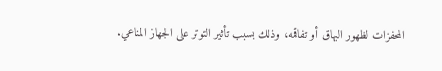المحفزات لظهور البهاق أو تفاقمه، وذلك بسبب تأثير التوتر على الجهاز المناعي.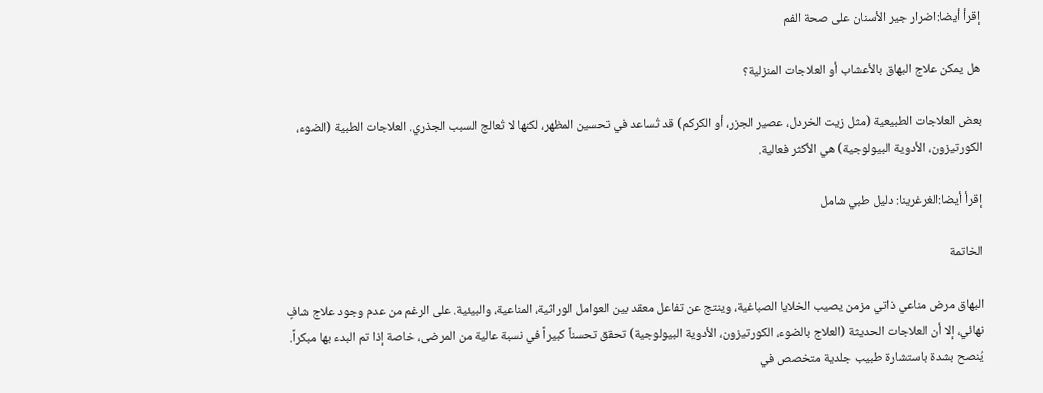إقرأ أيضا:اضرار جير الأسنان على صحة الفم

هل يمكن علاج البهاق بالأعشاب أو العلاجات المنزلية؟

بعض العلاجات الطبيعية (مثل زيت الخردل، عصير الجزر، أو الكركم) قد تُساعد في تحسين المظهر، لكنها لا تُعالج السبب الجذري. العلاجات الطبية (الضوء، الكورتيزون، الأدوية البيولوجية) هي الأكثر فعالية.

إقرأ أيضا:الغرغرينا: دليل طبي شامل

الخاتمة

البهاق مرض مناعي ذاتي مزمن يصيب الخلايا الصباغية، وينتج عن تفاعل معقد بين العوامل الوراثية، المناعية، والبيئية. على الرغم من عدم وجود علاج شافٍ نهائي، إلا أن العلاجات الحديثة (العلاج بالضوء، الكورتيزون، الأدوية البيولوجية) تحقق تحسناً كبيراً في نسبة عالية من المرضى، خاصة إذا تم البدء بها مبكراً. يُنصح بشدة باستشارة طبيب جلدية متخصص في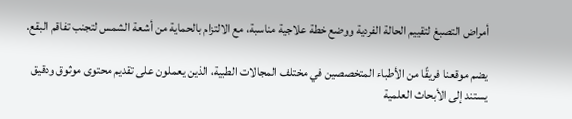أمراض التصبغ لتقييم الحالة الفردية ووضع خطة علاجية مناسبة، مع الالتزام بالحماية من أشعة الشمس لتجنب تفاقم البقع.

يضم موقعنا فريقًا من الأطباء المتخصصين في مختلف المجالات الطبية، الذين يعملون على تقديم محتوى موثوق ودقيق يستند إلى الأبحاث العلمية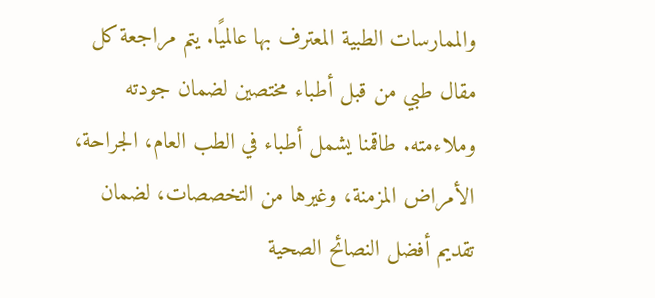والممارسات الطبية المعترف بها عالميًا. يتم مراجعة كل مقال طبي من قبل أطباء مختصين لضمان جودته وملاءمته. طاقمنا يشمل أطباء في الطب العام، الجراحة، الأمراض المزمنة، وغيرها من التخصصات، لضمان تقديم أفضل النصائح الصحية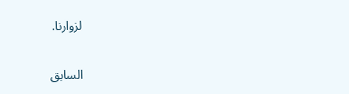لزوارنا.

السابق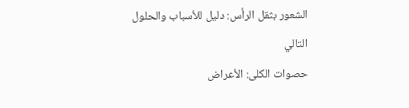الشعور بثقل الرأس: دليل للأسباب والحلول
التالي
حصوات الكلى: الأعراض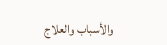والأسباب والعلاج